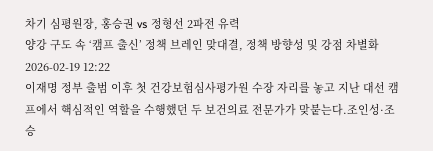차기 심평원장, 홍승권 vs 정형선 2파전 유력
양강 구도 속 ‘캠프 출신’ 정책 브레인 맞대결, 정책 방향성 및 강점 차별화 2026-02-19 12:22
이재명 정부 출범 이후 첫 건강보험심사평가원 수장 자리를 놓고 지난 대선 캠프에서 핵심적인 역할을 수행했던 두 보건의료 전문가가 맞붙는다.조인성·조승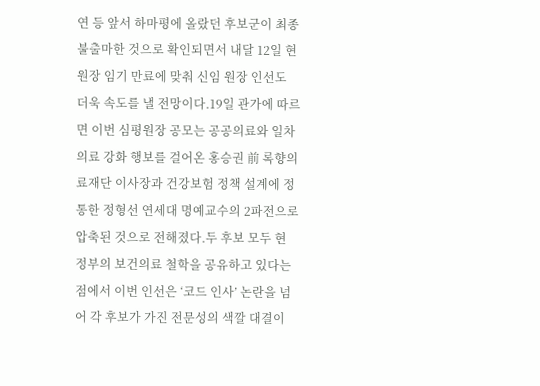연 등 앞서 하마평에 올랐던 후보군이 최종 불출마한 것으로 확인되면서 내달 12일 현 원장 임기 만료에 맞춰 신임 원장 인선도 더욱 속도를 낼 전망이다.19일 관가에 따르면 이번 심평원장 공모는 공공의료와 일차의료 강화 행보를 걸어온 홍승권 前 록향의료재단 이사장과 건강보험 정책 설계에 정통한 정형선 연세대 명예교수의 2파전으로 압축된 것으로 전해졌다.두 후보 모두 현 정부의 보건의료 철학을 공유하고 있다는 점에서 이번 인선은 ‘코드 인사’ 논란을 넘어 각 후보가 가진 전문성의 색깔 대결이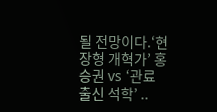될 전망이다.‘현장형 개혁가’ 홍승권 vs ‘관료 출신 석학’ ..